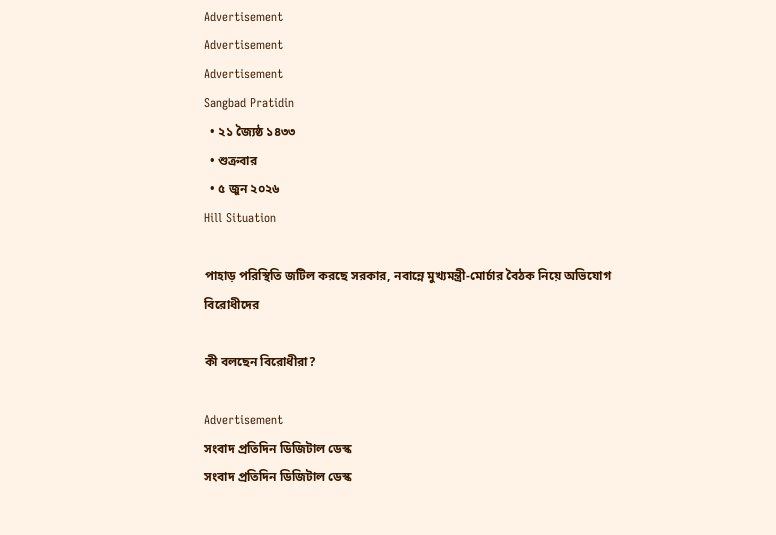Advertisement
Advertisement
Advertisement
Sangbad Pratidin
  • ২১ জ্যৈষ্ঠ ১৪৩৩
  • শুক্রবার
  • ৫ জুন ২০২৬
Hill Situation

পাহাড় পরিস্থিতি জটিল করছে সরকার, নবান্নে মুখ্যমন্ত্রী-মোর্চার বৈঠক নিয়ে অভিযোগ বিরোধীদের

কী বলছেন বিরোধীরা?

Advertisement
সংবাদ প্রতিদিন ডিজিটাল ডেস্ক
সংবাদ প্রতিদিন ডিজিটাল ডেস্ক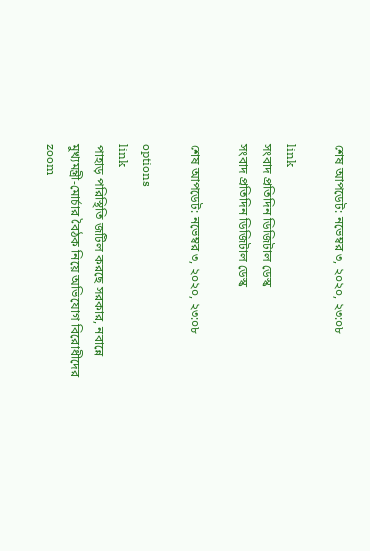শেষ আপডেট: নভেম্বর ৩, ২০২০, ২৩:০৮

link
সংবাদ প্রতিদিন ডিজিটাল ডেস্ক
সংবাদ প্রতিদিন ডিজিটাল ডেস্ক

শেষ আপডেট: নভেম্বর ৩, ২০২০, ২৩:০৮

options
link
পাহাড় পরিস্থিতি জটিল করছে সরকার, নবান্নে মুখ্যমন্ত্রী-মোর্চার বৈঠক নিয়ে অভিযোগ বিরোধীদের zoom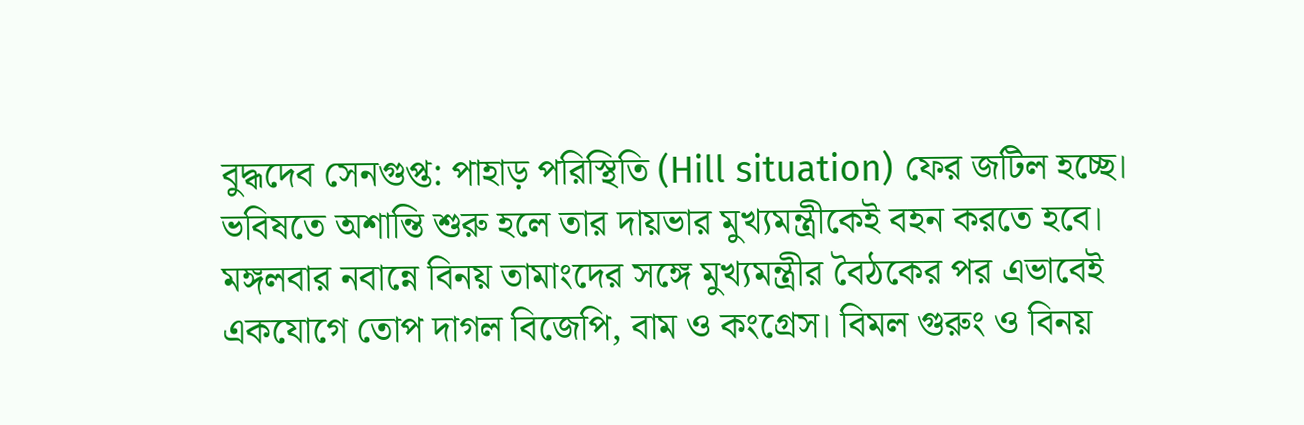বুদ্ধদেব সেনগুপ্ত: পাহাড় পরিস্থিতি (Hill situation) ফের জটিল হচ্ছে। ভবিষতে অশান্তি শুরু হলে তার দায়ভার মুখ্যমন্ত্রীকেই বহন করতে হবে। মঙ্গলবার নবান্নে বিনয় তামাংদের সঙ্গে মুখ্যমন্ত্রীর বৈঠকের পর এভাবেই একযোগে তোপ দাগল বিজেপি, বাম ও কংগ্রেস। বিমল গুরুং ও বিনয়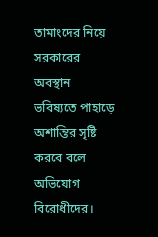তামাংদের নিয়ে সরকারের অবস্থান ভবিষ্যতে পাহাড়ে অশান্তির সৃষ্টি করবে বলে অভিযোগ বিরোধীদের।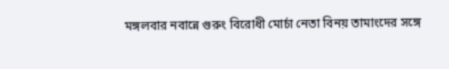মঙ্গলবার নবান্নে গুরুং বিরোধী মোর্চা নেতা বিনয় তামাংদের সঙ্গে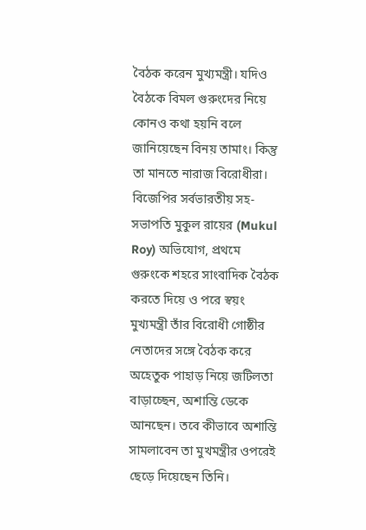বৈঠক করেন মুখ্যমন্ত্রী। যদিও বৈঠকে বিমল গুরুংদের নিয়ে কোনও কথা হয়নি বলে জানিয়েছেন বিনয় তামাং। কিন্তু তা মানতে নারাজ বিরোধীরা। বিজেপির সর্বভারতীয় সহ-সভাপতি মুকুল রায়ের (Mukul Roy) অভিযোগ, প্রথমে গুরুংকে শহরে সাংবাদিক বৈঠক করতে দিয়ে ও পরে স্বয়ং মুখ্যমন্ত্রী তাঁর বিরোধী গোষ্ঠীর নেতাদের সঙ্গে বৈঠক করে অহেতুক পাহাড় নিয়ে জটিলতা বাড়াচ্ছেন, অশান্তি ডেকে আনছেন। তবে কীভাবে অশান্তি সামলাবেন তা মুখমন্ত্রীর ওপরেই ছেড়ে দিয়েছেন তিনি।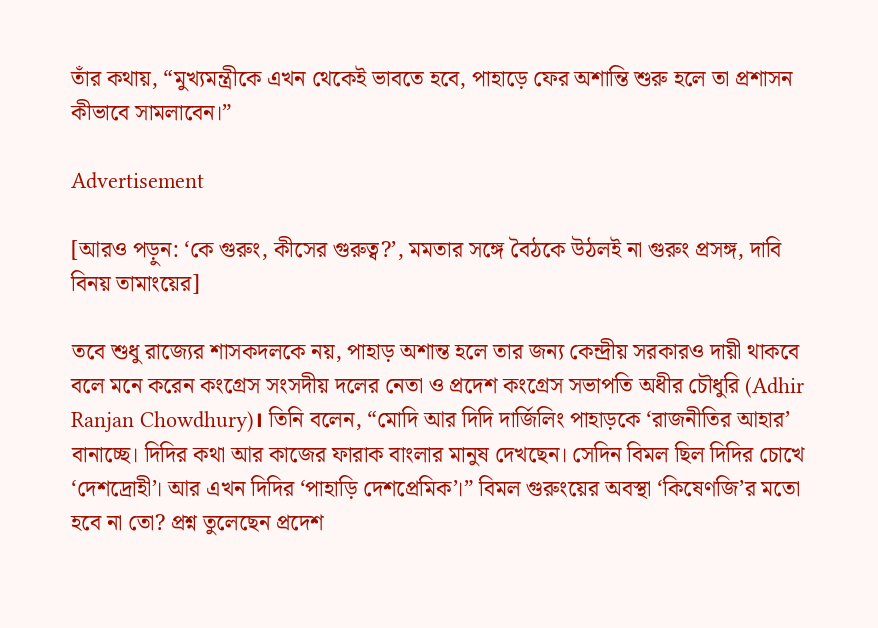তাঁর কথায়, “মুখ্যমন্ত্রীকে এখন থেকেই ভাবতে হবে, পাহাড়ে ফের অশান্তি শুরু হলে তা প্রশাসন কীভাবে সামলাবেন।”

Advertisement

[আরও পড়ুন: ‘কে গুরুং, কীসের গুরুত্ব?’, মমতার সঙ্গে বৈঠকে উঠলই না গুরুং প্রসঙ্গ, দাবি বিনয় তামাংয়ের]

তবে শুধু রাজ্যের শাসকদলকে নয়, পাহাড় অশান্ত হলে তার জন্য কেন্দ্রীয় সরকারও দায়ী থাকবে বলে মনে করেন কংগ্রেস সংসদীয় দলের নেতা ও প্রদেশ কংগ্রেস সভাপতি অধীর চৌধুরি (Adhir Ranjan Chowdhury)। তিনি বলেন, “মোদি আর দিদি দার্জিলিং পাহাড়কে ‘রাজনীতির আহার’ বানাচ্ছে। দিদির কথা আর কাজের ফারাক বাংলার মানুষ দেখছেন। সেদিন বিমল ছিল দিদির চোখে ‘দেশদ্রোহী’। আর এখন দিদির ‘পাহাড়ি দেশপ্রেমিক’।” বিমল গুরুংয়ের অবস্থা ‘কিষেণজি’র মতো হবে না তো? প্রশ্ন তুলেছেন প্রদেশ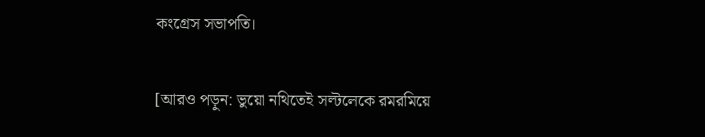কংগ্রেস সভাপতি।

[আরও পড়ুন: ভুয়ো নথিতেই সল্টলেকে রমরমিয়ে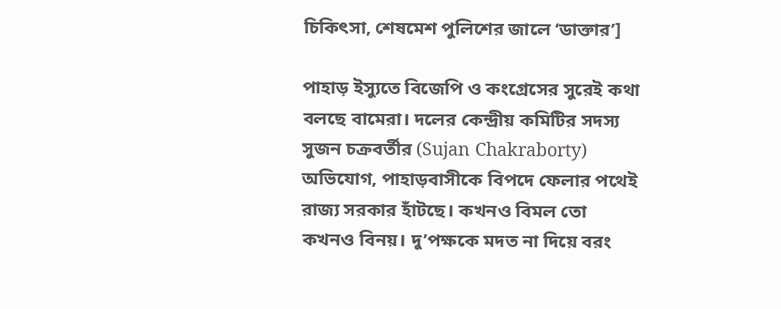চিকিৎসা, শেষমেশ পুলিশের জালে ‘ডাক্তার’]

পাহাড় ইস্যুতে বিজেপি ও কংগ্রেসের সুরেই কথা বলছে বামেরা। দলের কেন্দ্রীয় কমিটির সদস্য সুজন চক্রবর্তীর (Sujan Chakraborty) অভিযোগ, পাহাড়বাসীকে বিপদে ফেলার পথেই রাজ্য সরকার হাঁটছে। কখনও বিমল তো কখনও বিনয়। দু’পক্ষকে মদত না দিয়ে বরং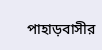পাহাড়বাসীর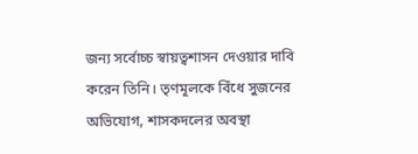জন্য সর্বোচ্চ স্বায়ত্বশাসন দেওয়ার দাবি করেন তিনি। তৃণমূলকে বিঁধে সুজনের অভিযোগ, শাসকদলের অবস্থা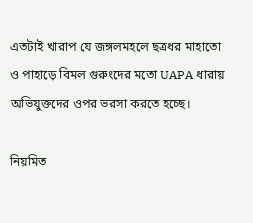এতটাই খারাপ যে জঙ্গলমহলে ছত্রধর মাহাতো ও পাহাড়ে বিমল গুরুংদের মতো UAPA ধারায় অভিযুক্তদের ওপর ভরসা করতে হচ্ছে।

নিয়মিত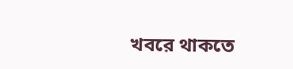খবরে থাকতে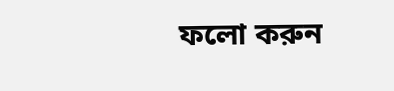ফলো করুন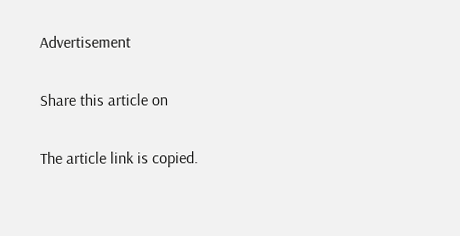Advertisement

Share this article on

The article link is copied.